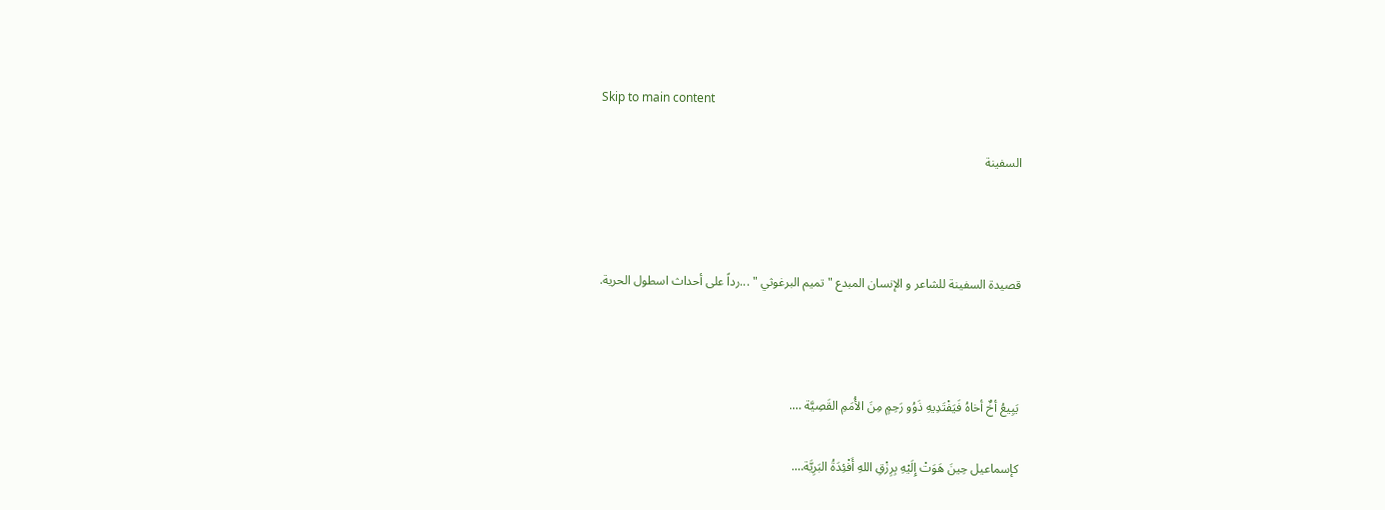Skip to main content

السفينة



قصيدة السفينة للشاعر و الإنسان المبدع "تميم البرغوثي " ...رداً على أحداث اسطول الحرية.



يَبِيعُ أخٌ أخاهُ فَيَفْتَدِيهِ ذَوُو رَحِمٍ مِنَ الأُمَمِ القَصِيَّة ….

كإسماعيل حِينَ هَوَتْ إِلَيْهِ بِرِزْقِ اللهِ أَفْئِدَةُ البَرِيَّة….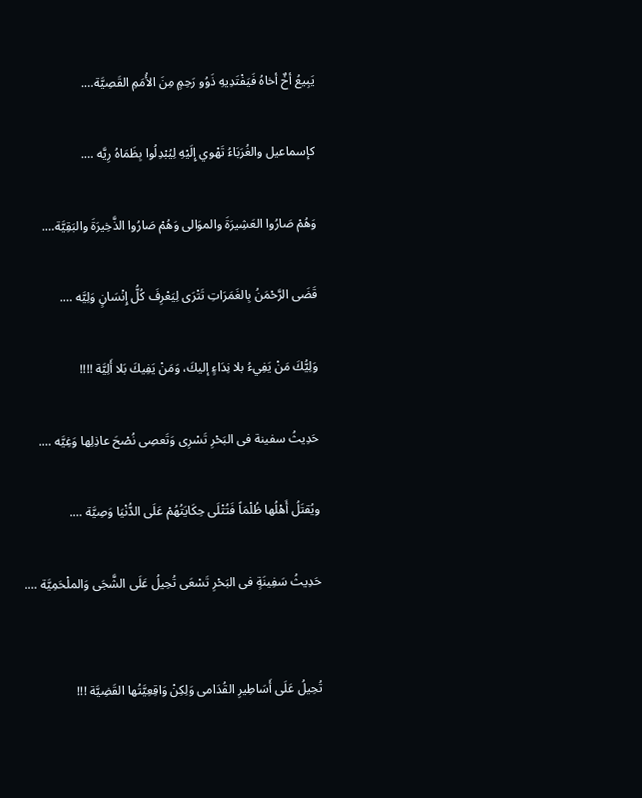يَبِيعُ أخٌ أخاهُ فَيَفْتَدِيهِ ذَوُو رَحِمٍ مِنَ الأُمَمِ القَصِيَّة….

كإسماعيل والغُرَبَاءُ تَهْوي إِلَيْهِ لِيُبْدِلُوا بِظَمَاهُ رِيَّه ….

وَهُمْ صَارُوا العَشِيرَةَ والموَالى وَهُمْ صَارُوا الذَّخِيرَةَ والبَقِيَّة….

قَضَى الرَّحْمَنُ بِالغَمَرَاتِ تَتْرَى لِيَعْرِفَ كُلُّ إِنْسَانٍ وَلِيَّه ….

وَلِيُّكَ مَنْ يَفِيءُ بلا نِدَاءٍ إليكَ، وَمَنْ يَفِيكَ بَلا أَلِيَّة !!!!

حَدِيثُ سفينة فى البَحْرِ تَسْرِى وَتَعصِى نُصْحَ عاذِلِها وَغِيَّه ….

ويُقتَلُ أَهْلُها ظُلْمَاً فَتُتْلَى حِكَايَتُهُمْ عَلَى الدُّنْيَا وَصِيَّة ….

حَدِيثُ سَفِينَةٍ فى البَحْرِ تَسْعَى تُحِيلُ عَلَى الشَّجَى وَالملْحَمِيَّة ….


تُحِيلُ عَلَى أَسَاطِيرِ القُدَامى وَلِكِنْ وَاقِعِيَّتُها القَضِيَّة !!!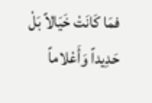فمَا كَانَتْ خَيَالاً بَلْ حَدِيداً وَأَعْلاماً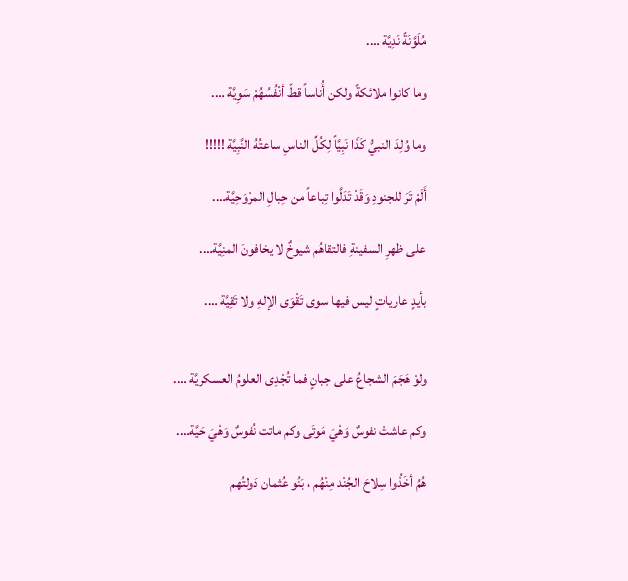مُلَوَّنَةً نَدِيَّة ….

وما كانوا ملائكةً ولكن أُناساً قطّ أنْفُسُهُمْ سَوِيَّة ….

وما وُلِدَ النبيُّ كَذَا نَبِيَّاً لِكُلِّ الناسِ ساعتُهُ النَّبِيَّة !!!!!

أَلَمْ تَرَ للجنودِ وَقَدْ تَدَلَّوا تِباعاً من حِبالِ المرْوَحِيَّة….

على ظهرِ السفينةِ فالتقاهُم شيوخٌ لا يخافونَ المنِيَّة….

بأيدٍ عارياتٍ ليس فيها سوى تَقْوَى الإلهِ ولا تَقِيَّة ….


ولوْ هَجَمَ الشجاعُ على جبانٍ فما تُجْدِى العلومُ العسكريَّة ….

وكم عاشتْ نفوسٌ وَهْيَ مَوتَى وكم ماتت نُفوسٌ وَهْيَ حَيَّة….

هُمُ أخَذُوا سِلاحَ الجُنْد مِنْهُم ، بَنُو عُثمان دَولتُهم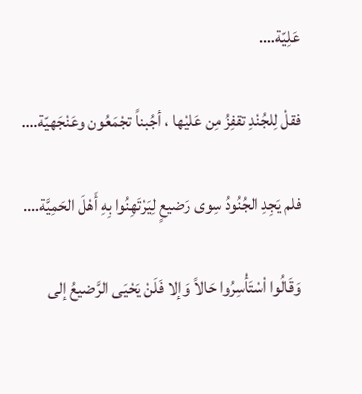عَلِيّة….

فقلْ لِلجُنْدِ تقفِزُ مِن عَليْها ، أجُبناً تجْمَعُون وعَنْجَهيّة….

فلم يَجِدِ الجُنُودُ سِوى رَضيعٍ لِيَرْتَهِنُوا بِهِ أَهْلَ الحَمِيَّة….

وَقَالُوا اْسْتَأْسِرُوا حَالاً وَإلا فَلَنْ يَحْيَى الرَّضيعُ إلى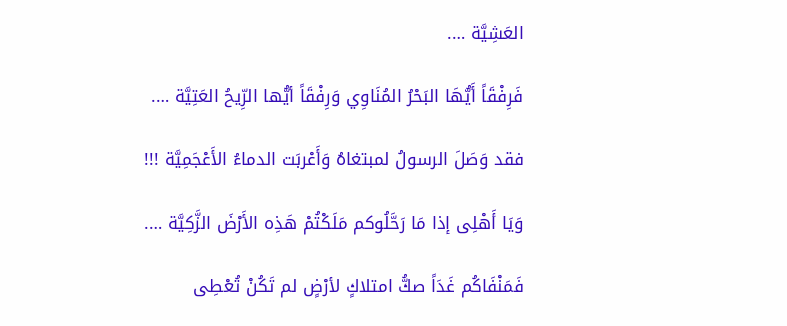العَشِيَّة ….

فَرِفْقَاً أَيُّهَا البَحْرُ المُنَاوِي وَرِفْقَاً أيُّها الرِّيحُ العَتِيَّة ….

فقد وَصَلَ الرسولُ لمبتغاهُ وَأَعْربَت الدماءُ الأَعْجَمِيَّة !!!

وَيَا أَهْلِى إذا مَا رَحَّلُوكم مَلَكْتُمْ هَذِه الأَرْضَ الزَّكِيَّة ….

فَمَنْفَاكُم غَدَاً صكُّ امتلاكٍ لأرْضٍ لم تَكُنْ تُعْطِى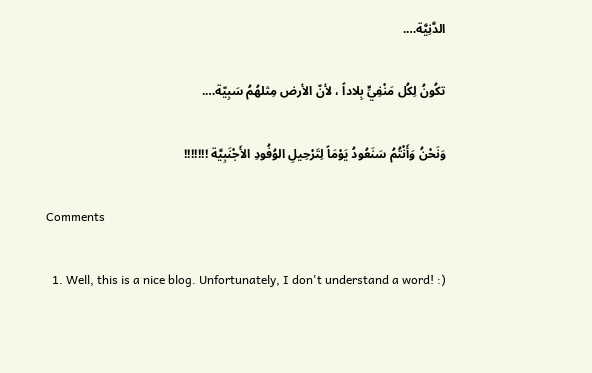الدَّنِيَّة….

تكُونُ لِكُل مَنْفِيٍّ بِلاداً ، لأنّ الأرض مِثلهُمُ سَبِيّة….

وَنَحْنُ وَأَنْتُمُ سَنَعُودُ يَوْمَاً لِتَرْحِيلِ الوُفُودِ الأَجْنَبِيَّة !!!!!!!

Comments

  1. Well, this is a nice blog. Unfortunately, I don't understand a word! :)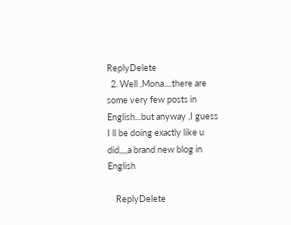ReplyDelete
  2. Well ,Mona....there are some very few posts in English...but anyway ,I guess I ll be doing exactly like u did,,,,a brand new blog in English

    ReplyDelete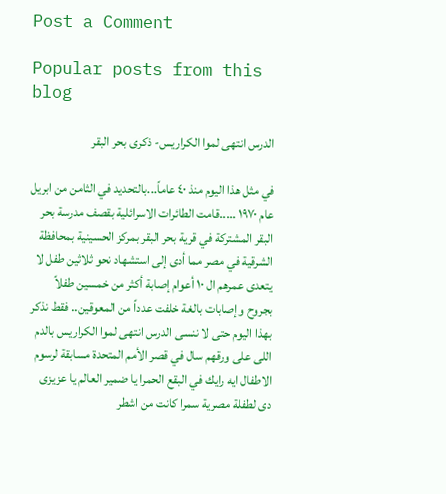Post a Comment

Popular posts from this blog

الدرس انتهى لموا الكراريس- ذكرى بحر البقر

في مثل هذا اليوم منذ ٤٠ عاماً...بالتحديد في الثامن من ابريل عام ١٩٧٠ .....قامت الطائرات الاسرائلية بقصف مدرسة بحر البقر المشتركة في قرية بحر البقر بمركز الحسينية بمحافظة الشرقية في مصر مما أدى إلى استشهاد نحو ثلاثين طفل لا يتعدى عمرهم ال ١٠ أعوام إصابة أكثر من خمسين طفلاً بجروح وإصابات بالغة خلفت عدداً من المعوقين.. فقط نذكر بهذا اليوم حتى لا ننسى الدرس انتهى لموا الكراريس بالدم اللى على ورقهم سال في قصر الأمم المتحدة مسابقة لرسوم الاطفال ايه رايك في البقع الحمرا يا ضمير العالم يا عزيزى دى لطفلة مصرية سمرا كانت من اشطر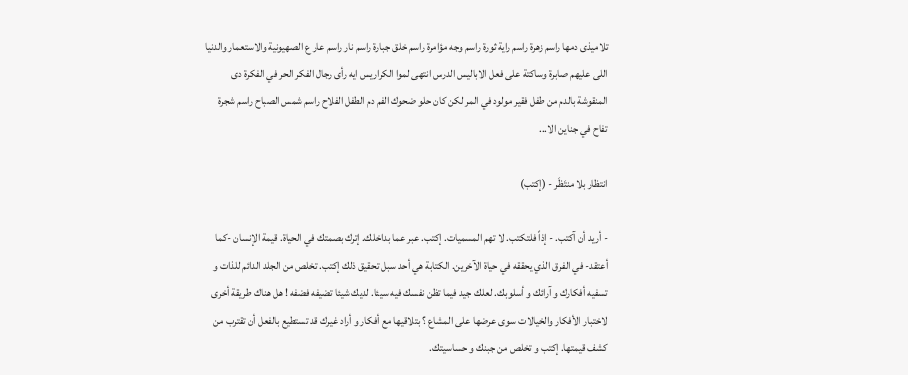تلاميذى دمها راسم زهرة راسم راية ثورة راسم وجه مؤامرة راسم خلق جبارة راسم نار راسم عار ع الصهيونية والاستعمار والدنيا اللى عليهم صابرة وساكتة على فعل الاباليس الدرس انتهى لموا الكراريس ايه رأى رجال الفكر الحر في الفكرة دى المنقوشة بالدم من طفل فقير مولود في المر لكن كان حلو ضحوك الفم دم الطفل الفلاح راسم شمس الصباح راسم شجرة تفاح في جناين الا...

انتظار بلا منتَظَر - (إكتب)

- أريد أن آكتب. - إذاً فلتكتب. لا تهم المسميات. إكتب. عبر عما بداخلك. إترك بصمتك في الحياة. قيمة الإنسان -كما أعتقد- في الفرق الذي يحققه في حياة الآخرين. الكتابة هي أحد سبل تحقيق ذلك إكتب. تخلص من الجلد الدائم للذات و تسفيه أفكارك و آرائك و أسلوبك. لعلك جيد فيما تظن نفسك فيه سيئا. لديك شيئا تضيفه فضفه ! هل هناك طريقة أخرى لاختبار الأفكار والخيالات سوى عرضها على المشاع ؟ بتلاقيها مع أفكار و أراد غيرك قد تستطيع بالفعل أن تقترب من كشف قيمتها. إكتب و تخلص من جبنك و حساسيتك.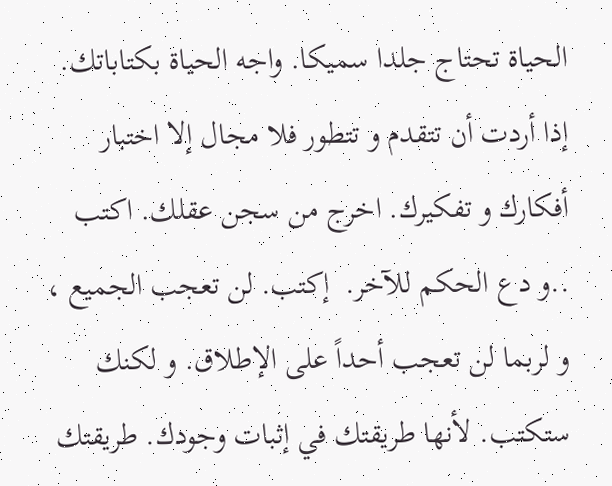الحياة تحتاج جلدا سميكا. واجه الحياة بكتاباتك. إذا أردت أن تتقدم و تتطور فلا مجال إلا اختبار أفكارك و تفكيرك. اخرج من سجن عقلك. اكتب ..و دع الحكم للآخر.  إكتب. لن تعجب الجميع ، و لربما لن تعجب أحداً على الإطلاق. و لكنك ستكتب. لأنها طريقتك في إثبات وجودك. طريقتك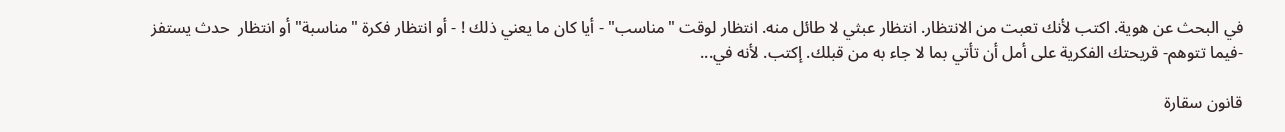في البحث عن هوية. اكتب لأنك تعبت من الانتظار. انتظار عبثي لا طائل منه. انتظار لوقت "مناسب" - أيا كان ما يعني ذلك ! - أو انتظار فكرة "مناسبة" أو انتظار  حدث يستفز -فيما تتوهم- قريحتك الفكرية على أمل أن تأتي بما لا جاء به من قبلك. إكتب. لأنه في...

قانون سقارة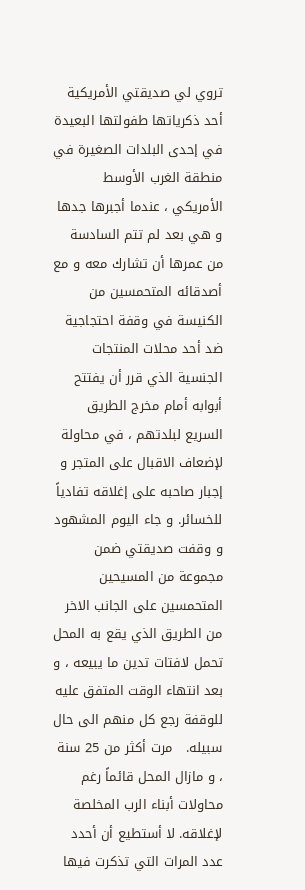تروي لي صديقتي الأمريكية أحد ذكرياتها طفولتها البعيدة في إحدى البلدات الصغيرة في منطقة الغرب الأوسط الأمريكي ، عندما أجبرها جدها و هي بعد لم تتم السادسة من عمرها أن تشارك معه و مع أصدقائه المتحمسين من الكنيسة في وقفة احتجاجية ضد أحد محلات المنتجات الجنسية الذي قرر أن يفتتح أبوابه أمام مخرج الطريق السريع لبلدتهم ، في محاولة لإضعاف الاقبال على المتجر و إجبار صاحبه على إغلاقه تفادياً للخسائر. و جاء اليوم المشهود و وقفت صديقتي ضمن مجموعة من المسيحين المتحمسين على الجانب الاخر من الطريق الذي يقع به المحل تحمل لافتات تدين ما يبيعه ، و بعد انتهاء الوقت المتفق عليه للوقفة رجع كل منهم الى حال سبيله.   مرت أكثر من 25 سنة ، و مازال المحل قائماً رغم محاولات أبناء الرب المخلصة لإغلاقه. لا أستطيع أن أحدد عدد المرات التي تذكرت فيها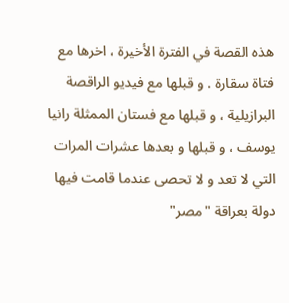هذه القصة في الفترة الأخيرة ، اخرها مع فتاة سقارة . و قبلها مع فيديو الراقصة البرازيلية ، و قبلها مع فستان الممثلة رانيا يوسف ، و قبلها و بعدها عشرات المرات التي لا تعد و لا تحصى عندما قامت فيها دولة بعراقة "مصر"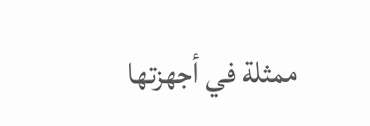ممثلة في أجهزتها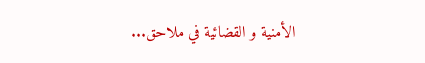الأمنية و القضائية في ملاحق...